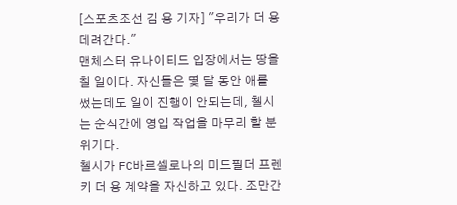[스포츠조선 김 용 기자] "우리가 더 용 데려간다."
맨체스터 유나이티드 입장에서는 땅을 칠 일이다. 자신들은 몇 달 동안 애를 썼는데도 일이 진행이 안되는데, 첼시는 순식간에 영입 작업을 마무리 할 분위기다.
첼시가 FC바르셀로나의 미드필더 프렌키 더 용 계약을 자신하고 있다. 조만간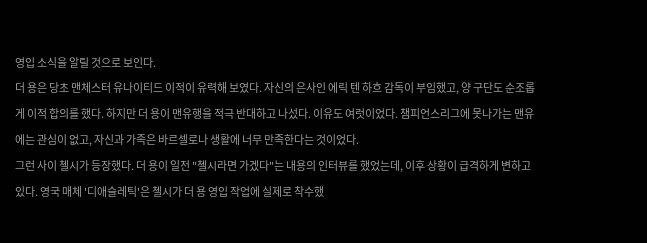영입 소식을 알릴 것으로 보인다.
더 용은 당초 맨체스터 유나이티드 이적이 유력해 보였다. 자신의 은사인 에릭 텐 하흐 감독이 부임했고, 양 구단도 순조롭게 이적 합의를 했다. 하지만 더 용이 맨유행을 적극 반대하고 나섰다. 이유도 여럿이었다. 챔피언스리그에 못나가는 맨유에는 관심이 없고, 자신과 가족은 바르셀로나 생활에 너무 만족한다는 것이었다.
그런 사이 첼시가 등장했다. 더 용이 일전 "첼시라면 가겠다"는 내용의 인터뷰를 했었는데, 이후 상황이 급격하게 변하고 있다. 영국 매체 '디애슬레틱'은 첼시가 더 용 영입 작업에 실제로 착수했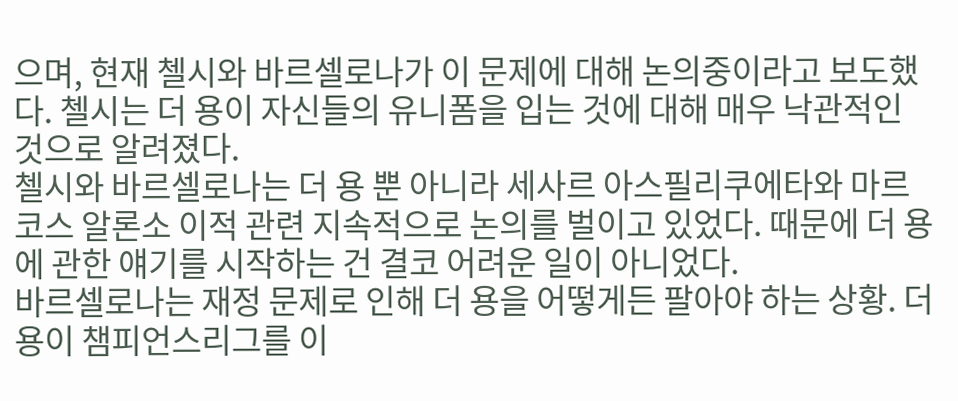으며, 현재 첼시와 바르셀로나가 이 문제에 대해 논의중이라고 보도했다. 첼시는 더 용이 자신들의 유니폼을 입는 것에 대해 매우 낙관적인 것으로 알려졌다.
첼시와 바르셀로나는 더 용 뿐 아니라 세사르 아스필리쿠에타와 마르코스 알론소 이적 관련 지속적으로 논의를 벌이고 있었다. 때문에 더 용에 관한 얘기를 시작하는 건 결코 어려운 일이 아니었다.
바르셀로나는 재정 문제로 인해 더 용을 어떻게든 팔아야 하는 상황. 더 용이 챔피언스리그를 이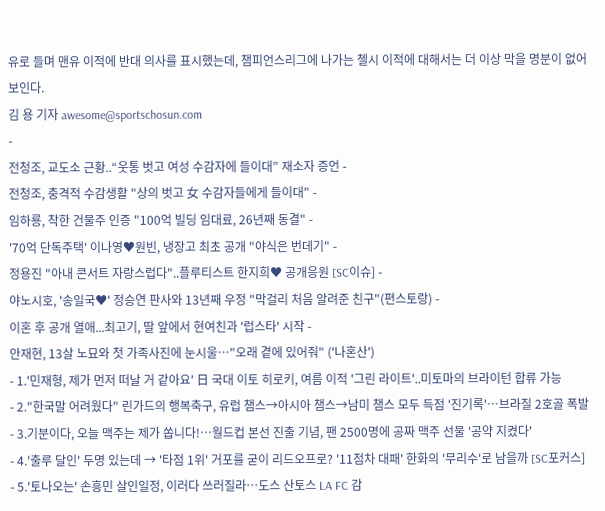유로 들며 맨유 이적에 반대 의사를 표시했는데, 챔피언스리그에 나가는 첼시 이적에 대해서는 더 이상 막을 명분이 없어 보인다.
김 용 기자 awesome@sportschosun.com
-
전청조, 교도소 근황..“웃통 벗고 여성 수감자에 들이대” 재소자 증언 -
전청조, 충격적 수감생활 "상의 벗고 女 수감자들에게 들이대" -
임하룡, 착한 건물주 인증 "100억 빌딩 임대료, 26년째 동결" -
'70억 단독주택' 이나영♥원빈, 냉장고 최초 공개 "야식은 번데기" -
정용진 "아내 콘서트 자랑스럽다"..플루티스트 한지희♥ 공개응원 [SC이슈] -
야노시호, '송일국♥' 정승연 판사와 13년째 우정 "막걸리 처음 알려준 친구"(편스토랑) -
이혼 후 공개 열애...최고기, 딸 앞에서 현여친과 '럽스타' 시작 -
안재현, 13살 노묘와 첫 가족사진에 눈시울…"오래 곁에 있어줘" ('나혼산')
- 1.'민재형, 제가 먼저 떠날 거 같아요' 日 국대 이토 히로키, 여름 이적 '그린 라이트'..미토마의 브라이턴 합류 가능
- 2."한국말 어려웠다" 린가드의 행복축구, 유럽 챔스→아시아 챔스→남미 챔스 모두 득점 '진기록'…브라질 2호골 폭발
- 3.기분이다, 오늘 맥주는 제가 쏩니다!…월드컵 본선 진출 기념, 팬 2500명에 공짜 맥주 선물 '공약 지켰다'
- 4.'출루 달인' 두명 있는데 → '타점 1위' 거포를 굳이 리드오프로? '11점차 대패' 한화의 '무리수'로 남을까 [SC포커스]
- 5.'토나오는' 손흥민 살인일정, 이러다 쓰러질라…도스 산토스 LA FC 감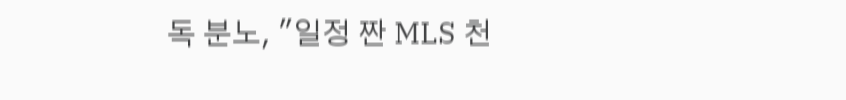독 분노, "일정 짠 MLS 천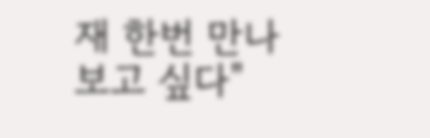재 한번 만나보고 싶다"